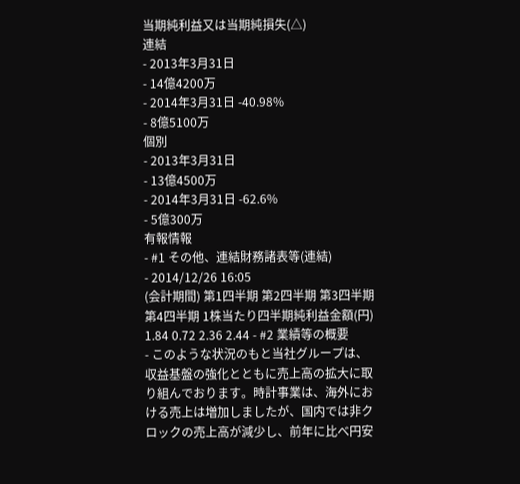当期純利益又は当期純損失(△)
連結
- 2013年3月31日
- 14億4200万
- 2014年3月31日 -40.98%
- 8億5100万
個別
- 2013年3月31日
- 13億4500万
- 2014年3月31日 -62.6%
- 5億300万
有報情報
- #1 その他、連結財務諸表等(連結)
- 2014/12/26 16:05
(会計期間) 第1四半期 第2四半期 第3四半期 第4四半期 1株当たり四半期純利益金額(円) 1.84 0.72 2.36 2.44 - #2 業績等の概要
- このような状況のもと当社グループは、収益基盤の強化とともに売上高の拡大に取り組んでおります。時計事業は、海外における売上は増加しましたが、国内では非クロックの売上高が減少し、前年に比べ円安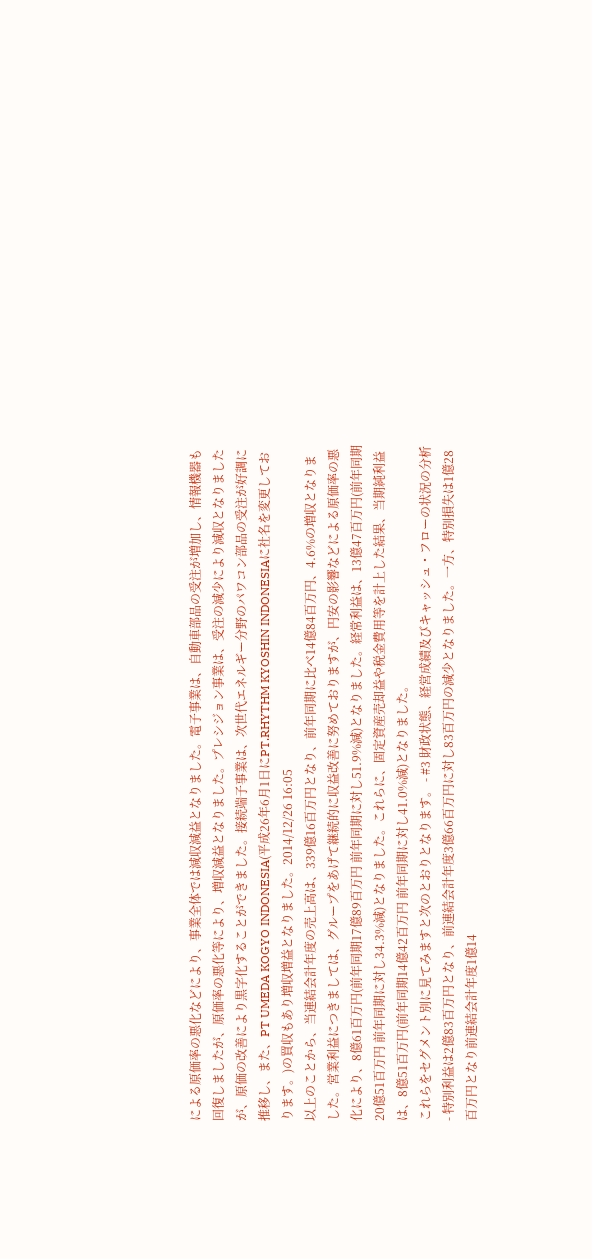による原価率の悪化などにより、事業全体では減収減益となりました。電子事業は、自動車部品の受注が増加し、情報機器も回復しましたが、原価率の悪化等により、増収減益となりました。プレシジョン事業は、受注の減少により減収となりましたが、原価の改善により黒字化することができました。接続端子事業は、次世代エネルギー分野のパワコン部品の受注が好調に推移し、また、PT UMEDA KOGYO INDONESIA(平成26年6月1日にPT.RHYTHM KYOSHIN INDONESIAに社名を変更しております。)の買収もあり増収増益となりました。2014/12/26 16:05
以上のことから、当連結会計年度の売上高は、339億16百万円となり、前年同期に比べ14億84百万円、4.6%の増収となりました。営業利益につきましては、グループをあげて継続的に収益改善に努めておりますが、円安の影響などによる原価率の悪化により、8億61百万円(前年同期17億89百万円 前年同期に対し51.9%減)となりました。経常利益は、13億47百万円(前年同期20億51百万円 前年同期に対し34.3%減)となりました。これらに、固定資産売却益や税金費用等を計上した結果、当期純利益は、8億51百万円(前年同期14億42百万円 前年同期に対し41.0%減)となりました。
これらをセグメント別に見てみますと次のとおりとなります。 - #3 財政状態、経営成績及びキャッシュ・フローの状況の分析
- 特別利益は2億83百万円となり、前連結会計年度3億66百万円に対し83百万円の減少となりました。一方、特別損失は1億28百万円となり前連結会計年度1億14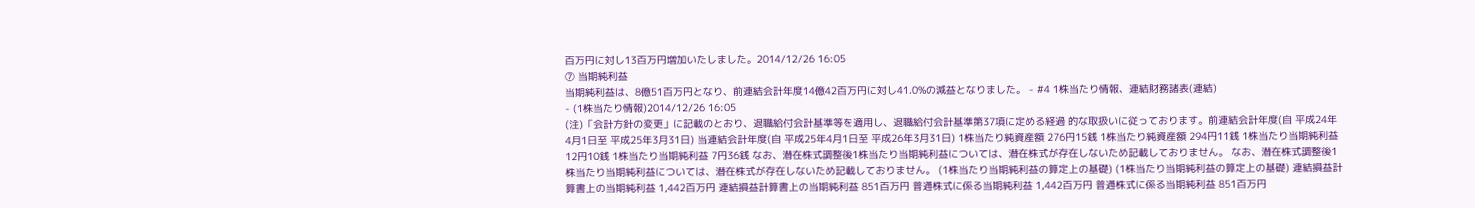百万円に対し13百万円増加いたしました。2014/12/26 16:05
⑦ 当期純利益
当期純利益は、8億51百万円となり、前連結会計年度14億42百万円に対し41.0%の減益となりました。 - #4 1株当たり情報、連結財務諸表(連結)
- (1株当たり情報)2014/12/26 16:05
(注)「会計方針の変更」に記載のとおり、退職給付会計基準等を適用し、退職給付会計基準第37項に定める経過 的な取扱いに従っております。前連結会計年度(自 平成24年4月1日至 平成25年3月31日) 当連結会計年度(自 平成25年4月1日至 平成26年3月31日) 1株当たり純資産額 276円15銭 1株当たり純資産額 294円11銭 1株当たり当期純利益 12円10銭 1株当たり当期純利益 7円36銭 なお、潜在株式調整後1株当たり当期純利益については、潜在株式が存在しないため記載しておりません。 なお、潜在株式調整後1株当たり当期純利益については、潜在株式が存在しないため記載しておりません。 (1株当たり当期純利益の算定上の基礎) (1株当たり当期純利益の算定上の基礎) 連結損益計算書上の当期純利益 1,442百万円 連結損益計算書上の当期純利益 851百万円 普通株式に係る当期純利益 1,442百万円 普通株式に係る当期純利益 851百万円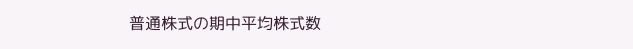普通株式の期中平均株式数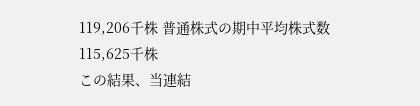119,206千株 普通株式の期中平均株式数 115,625千株
この結果、当連結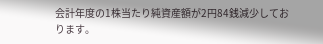会計年度の1株当たり純資産額が2円84銭減少しております。